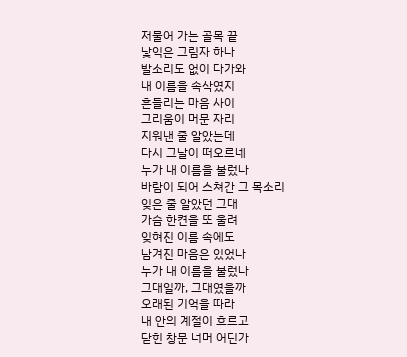저물어 가는 골목 끝
낯익은 그림자 하나
발소리도 없이 다가와
내 이름을 속삭였지
흔들리는 마음 사이
그리움이 머문 자리
지워낸 줄 알았는데
다시 그날이 떠오르네
누가 내 이름을 불렀나
바람이 되어 스쳐간 그 목소리
잊은 줄 알았던 그대
가슴 한켠을 또 울려
잊혀진 이름 속에도
남겨진 마음은 있었나
누가 내 이름을 불렀나
그대일까, 그대였을까
오래된 기억을 따라
내 안의 계절이 흐르고
닫힌 창문 너머 어딘가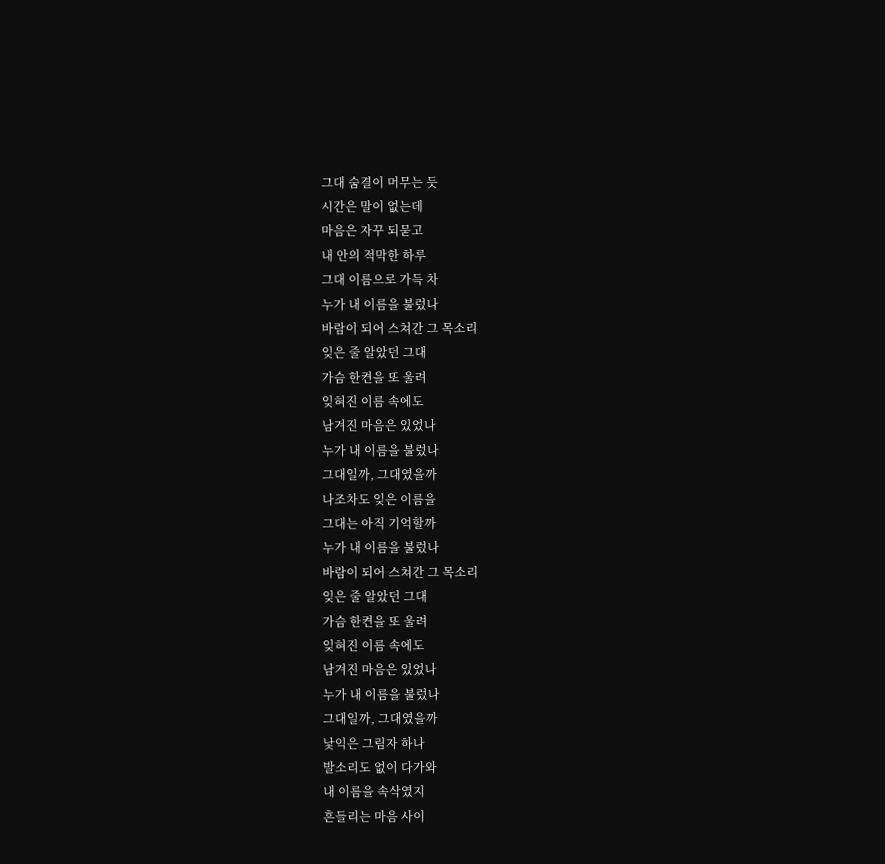그대 숨결이 머무는 듯
시간은 말이 없는데
마음은 자꾸 되묻고
내 안의 적막한 하루
그대 이름으로 가득 차
누가 내 이름을 불렀나
바람이 되어 스쳐간 그 목소리
잊은 줄 알았던 그대
가슴 한켠을 또 울려
잊혀진 이름 속에도
남겨진 마음은 있었나
누가 내 이름을 불렀나
그대일까, 그대였을까
나조차도 잊은 이름을
그대는 아직 기억할까
누가 내 이름을 불렀나
바람이 되어 스쳐간 그 목소리
잊은 줄 알았던 그대
가슴 한켠을 또 울려
잊혀진 이름 속에도
남겨진 마음은 있었나
누가 내 이름을 불렀나
그대일까, 그대였을까
낯익은 그림자 하나
발소리도 없이 다가와
내 이름을 속삭였지
흔들리는 마음 사이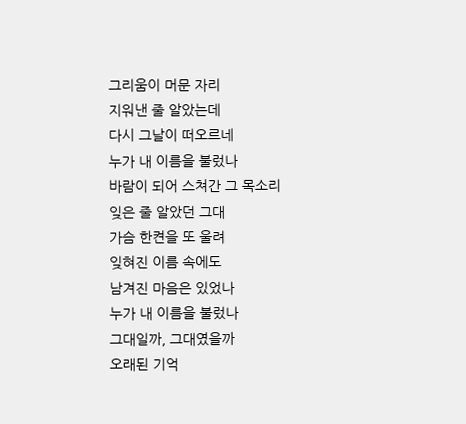그리움이 머문 자리
지워낸 줄 알았는데
다시 그날이 떠오르네
누가 내 이름을 불렀나
바람이 되어 스쳐간 그 목소리
잊은 줄 알았던 그대
가슴 한켠을 또 울려
잊혀진 이름 속에도
남겨진 마음은 있었나
누가 내 이름을 불렀나
그대일까, 그대였을까
오래된 기억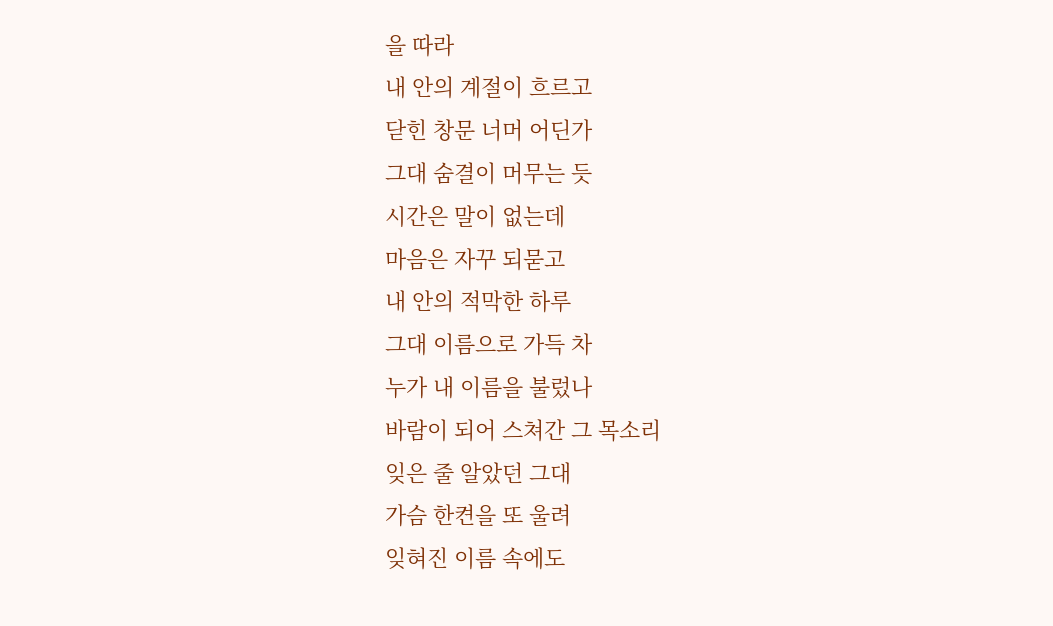을 따라
내 안의 계절이 흐르고
닫힌 창문 너머 어딘가
그대 숨결이 머무는 듯
시간은 말이 없는데
마음은 자꾸 되묻고
내 안의 적막한 하루
그대 이름으로 가득 차
누가 내 이름을 불렀나
바람이 되어 스쳐간 그 목소리
잊은 줄 알았던 그대
가슴 한켠을 또 울려
잊혀진 이름 속에도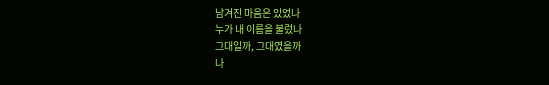남겨진 마음은 있었나
누가 내 이름을 불렀나
그대일까, 그대였을까
나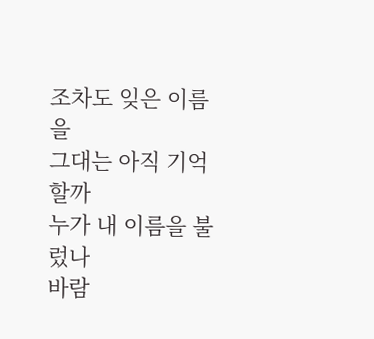조차도 잊은 이름을
그대는 아직 기억할까
누가 내 이름을 불렀나
바람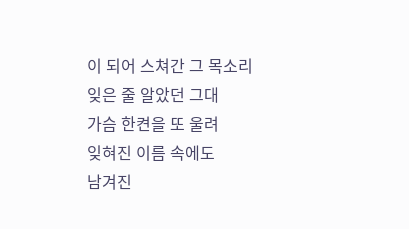이 되어 스쳐간 그 목소리
잊은 줄 알았던 그대
가슴 한켠을 또 울려
잊혀진 이름 속에도
남겨진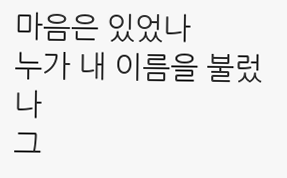마음은 있었나
누가 내 이름을 불렀나
그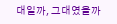대일까, 그대였을까